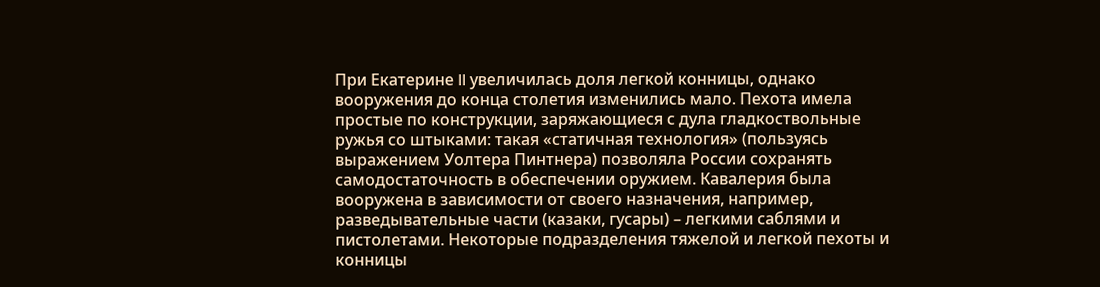При Екатерине II увеличилась доля легкой конницы, однако вооружения до конца столетия изменились мало. Пехота имела простые по конструкции, заряжающиеся с дула гладкоствольные ружья со штыками: такая «статичная технология» (пользуясь выражением Уолтера Пинтнера) позволяла России сохранять самодостаточность в обеспечении оружием. Кавалерия была вооружена в зависимости от своего назначения, например, разведывательные части (казаки, гусары) – легкими саблями и пистолетами. Некоторые подразделения тяжелой и легкой пехоты и конницы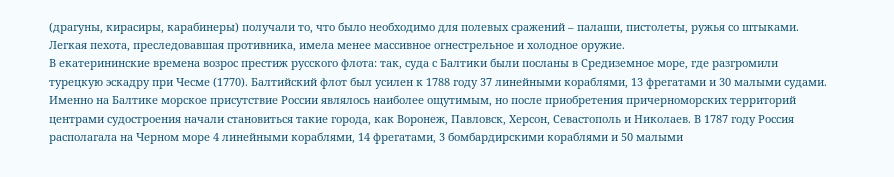(драгуны, кирасиры, карабинеры) получали то, что было необходимо для полевых сражений – палаши, пистолеты, ружья со штыками. Легкая пехота, преследовавшая противника, имела менее массивное огнестрельное и холодное оружие.
В екатерининские времена возрос престиж русского флота: так, суда с Балтики были посланы в Средиземное море, где разгромили турецкую эскадру при Чесме (1770). Балтийский флот был усилен к 1788 году 37 линейными кораблями, 13 фрегатами и 30 малыми судами. Именно на Балтике морское присутствие России являлось наиболее ощутимым, но после приобретения причерноморских территорий центрами судостроения начали становиться такие города, как Воронеж, Павловск, Херсон, Севастополь и Николаев. В 1787 году Россия располагала на Черном море 4 линейными кораблями, 14 фрегатами, 3 бомбардирскими кораблями и 50 малыми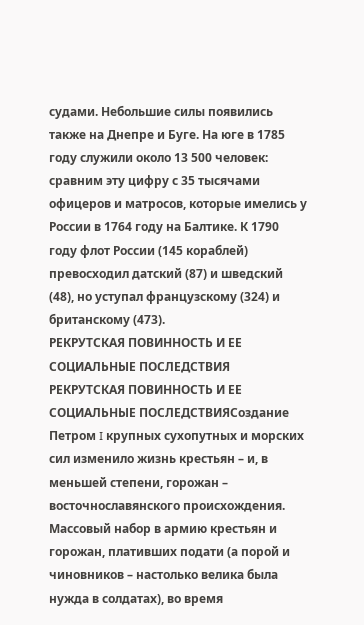судами. Небольшие силы появились также на Днепре и Буге. На юге в 1785 году служили около 13 500 человек: сравним эту цифру с 35 тысячами офицеров и матросов, которые имелись у России в 1764 году на Балтике. К 1790 году флот России (145 кораблей) превосходил датский (87) и шведский (48), но уступал французскому (324) и британскому (473).
РЕКРУТСКАЯ ПОВИННОСТЬ И ЕЕ СОЦИАЛЬНЫЕ ПОСЛЕДСТВИЯ
РЕКРУТСКАЯ ПОВИННОСТЬ И ЕЕ СОЦИАЛЬНЫЕ ПОСЛЕДСТВИЯСоздание Петром I крупных сухопутных и морских сил изменило жизнь крестьян – и, в меньшей степени, горожан – восточнославянского происхождения. Массовый набор в армию крестьян и горожан, плативших подати (а порой и чиновников – настолько велика была нужда в солдатах), во время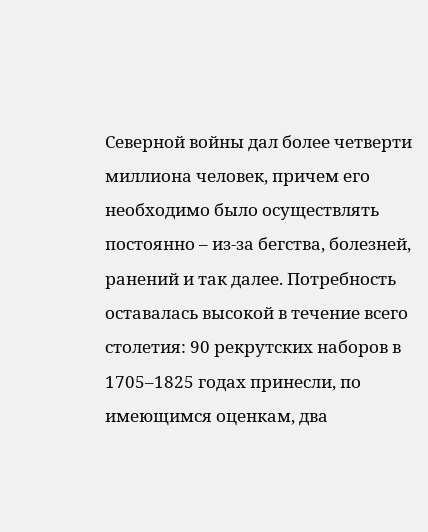Северной войны дал более четверти миллиона человек, причем его необходимо было осуществлять постоянно – из-за бегства, болезней, ранений и так далее. Потребность оставалась высокой в течение всего столетия: 90 рекрутских наборов в 1705–1825 годах принесли, по имеющимся оценкам, два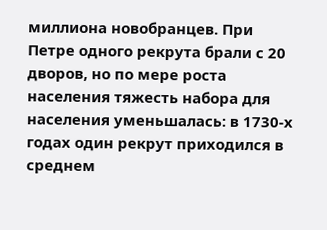миллиона новобранцев. При Петре одного рекрута брали с 20 дворов, но по мере роста населения тяжесть набора для населения уменьшалась: в 1730-х годах один рекрут приходился в среднем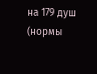на 179 душ (нормы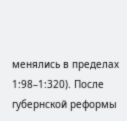менялись в пределах 1:98–1:320). После губернской реформы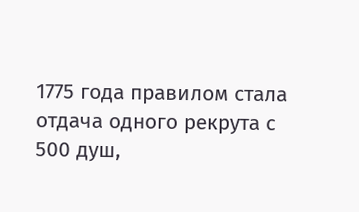1775 года правилом стала отдача одного рекрута с 500 душ,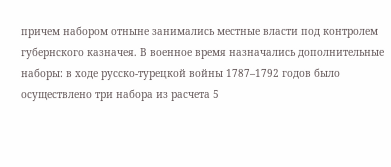причем набором отныне занимались местные власти под контролем губернского казначея. В военное время назначались дополнительные наборы: в ходе русско-турецкой войны 1787–1792 годов было осуществлено три набора из расчета 5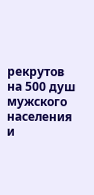рекрутов на 500 душ мужского населения и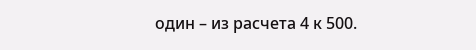один – из расчета 4 к 500.